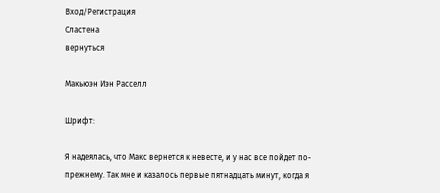Вход/Регистрация
Сластена
вернуться

Макьюэн Иэн Расселл

Шрифт:

Я надеялась, что Макс вернется к невесте, и у нас все пойдет по-прежнему. Так мне и казалось первые пятнадцать минут, когда я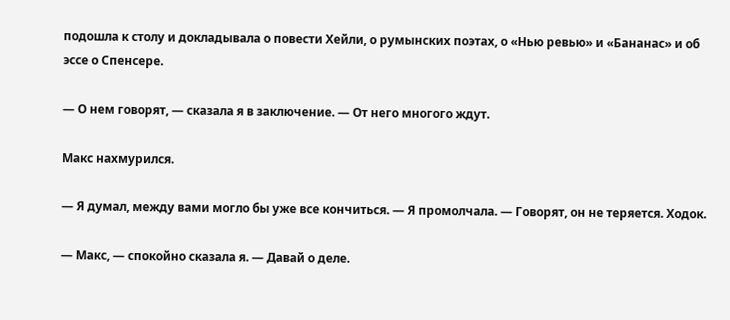подошла к столу и докладывала о повести Хейли, о румынских поэтах, о «Нью ревью» и «Бананас» и об эссе о Спенсере.

— О нем говорят, — сказала я в заключение. — От него многого ждут.

Макс нахмурился.

— Я думал, между вами могло бы уже все кончиться. — Я промолчала. — Говорят, он не теряется. Ходок.

— Макс, — спокойно сказала я. — Давай о деле.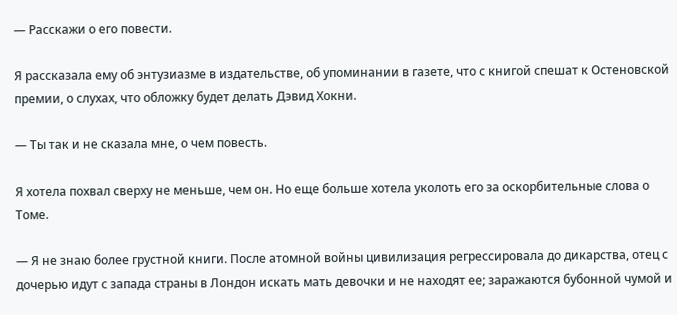— Расскажи о его повести.

Я рассказала ему об энтузиазме в издательстве, об упоминании в газете, что с книгой спешат к Остеновской премии, о слухах, что обложку будет делать Дэвид Хокни.

— Ты так и не сказала мне, о чем повесть.

Я хотела похвал сверху не меньше, чем он. Но еще больше хотела уколоть его за оскорбительные слова о Томе.

— Я не знаю более грустной книги. После атомной войны цивилизация регрессировала до дикарства, отец с дочерью идут с запада страны в Лондон искать мать девочки и не находят ее; заражаются бубонной чумой и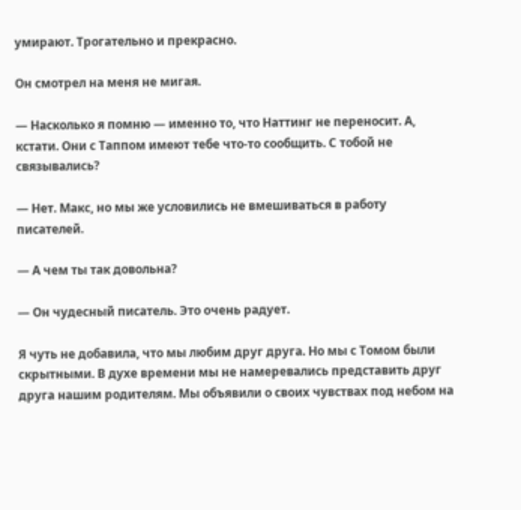умирают. Трогательно и прекрасно.

Он смотрел на меня не мигая.

— Насколько я помню — именно то, что Наттинг не переносит. А, кстати. Они с Таппом имеют тебе что-то сообщить. С тобой не связывались?

— Нет. Макс, но мы же условились не вмешиваться в работу писателей.

— А чем ты так довольна?

— Он чудесный писатель. Это очень радует.

Я чуть не добавила, что мы любим друг друга. Но мы с Томом были скрытными. В духе времени мы не намеревались представить друг друга нашим родителям. Мы объявили о своих чувствах под небом на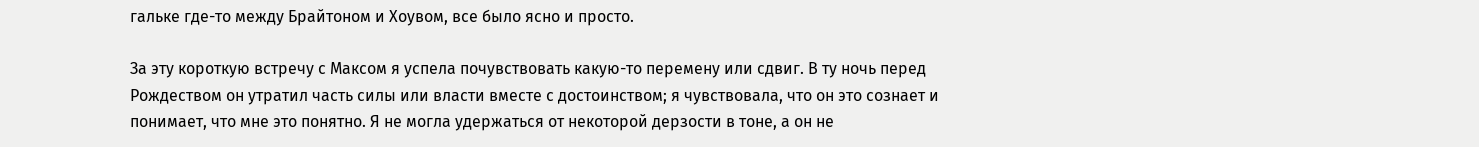гальке где-то между Брайтоном и Хоувом, все было ясно и просто.

За эту короткую встречу с Максом я успела почувствовать какую-то перемену или сдвиг. В ту ночь перед Рождеством он утратил часть силы или власти вместе с достоинством; я чувствовала, что он это сознает и понимает, что мне это понятно. Я не могла удержаться от некоторой дерзости в тоне, а он не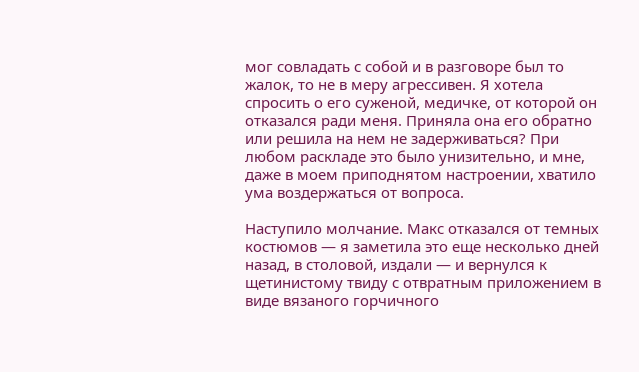мог совладать с собой и в разговоре был то жалок, то не в меру агрессивен. Я хотела спросить о его суженой, медичке, от которой он отказался ради меня. Приняла она его обратно или решила на нем не задерживаться? При любом раскладе это было унизительно, и мне, даже в моем приподнятом настроении, хватило ума воздержаться от вопроса.

Наступило молчание. Макс отказался от темных костюмов — я заметила это еще несколько дней назад, в столовой, издали — и вернулся к щетинистому твиду с отвратным приложением в виде вязаного горчичного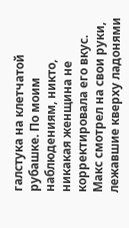галстука на клетчатой рубашке. По моим наблюдениям, никто, никакая женщина не корректировала его вкус. Макс смотрел на свои руки, лежавшие кверху ладонями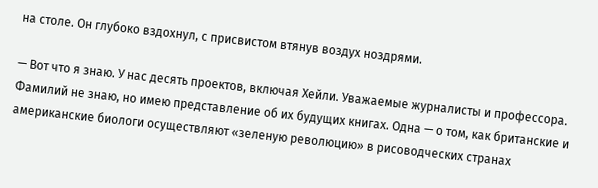на столе. Он глубоко вздохнул, с присвистом втянув воздух ноздрями.

— Вот что я знаю. У нас десять проектов, включая Хейли. Уважаемые журналисты и профессора. Фамилий не знаю, но имею представление об их будущих книгах. Одна — о том, как британские и американские биологи осуществляют «зеленую революцию» в рисоводческих странах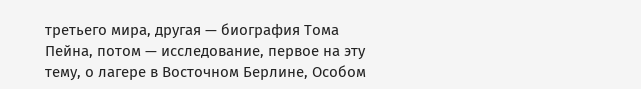третьего мира, другая — биография Тома Пейна, потом — исследование, первое на эту тему, о лагере в Восточном Берлине, Особом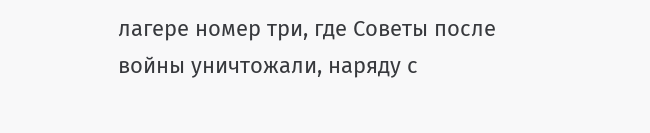лагере номер три, где Советы после войны уничтожали, наряду с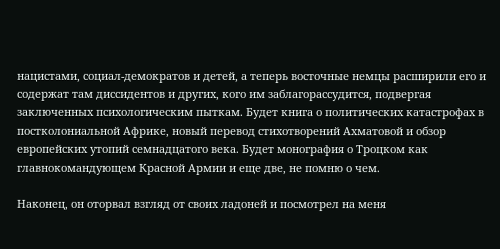нацистами, социал-демократов и детей, а теперь восточные немцы расширили его и содержат там диссидентов и других, кого им заблагорассудится, подвергая заключенных психологическим пыткам. Будет книга о политических катастрофах в постколониальной Африке, новый перевод стихотворений Ахматовой и обзор европейских утопий семнадцатого века. Будет монография о Троцком как главнокомандующем Красной Армии и еще две, не помню о чем.

Наконец, он оторвал взгляд от своих ладоней и посмотрел на меня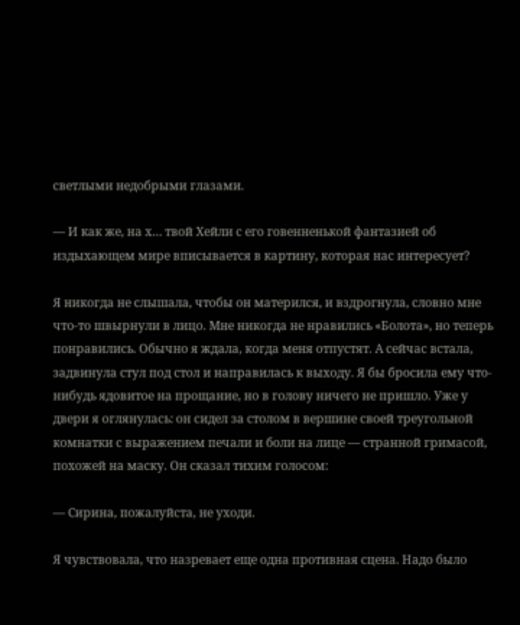светлыми недобрыми глазами.

— И как же, на х… твой Хейли с его говенненькой фантазией об издыхающем мире вписывается в картину, которая нас интересует?

Я никогда не слышала, чтобы он матерился, и вздрогнула, словно мне что-то швырнули в лицо. Мне никогда не нравились «Болота», но теперь понравились. Обычно я ждала, когда меня отпустят. А сейчас встала, задвинула стул под стол и направилась к выходу. Я бы бросила ему что-нибудь ядовитое на прощание, но в голову ничего не пришло. Уже у двери я оглянулась: он сидел за столом в вершине своей треугольной комнатки с выражением печали и боли на лице — странной гримасой, похожей на маску. Он сказал тихим голосом:

— Сирина, пожалуйста, не уходи.

Я чувствовала, что назревает еще одна противная сцена. Надо было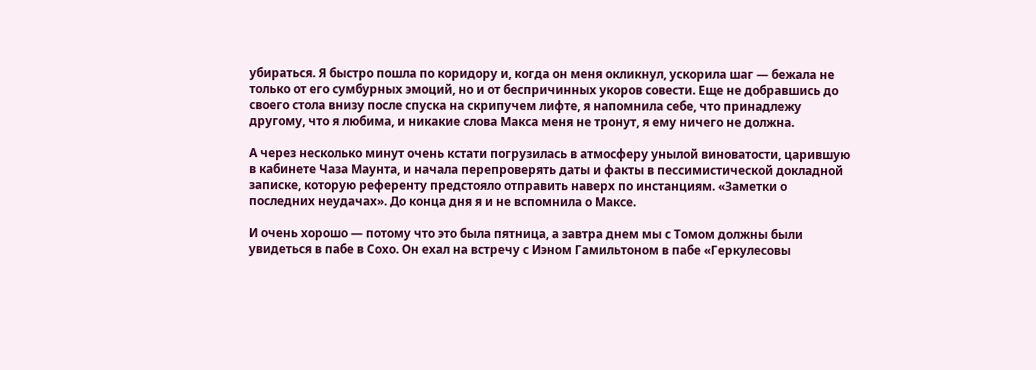убираться. Я быстро пошла по коридору и, когда он меня окликнул, ускорила шаг — бежала не только от его сумбурных эмоций, но и от беспричинных укоров совести. Еще не добравшись до своего стола внизу после спуска на скрипучем лифте, я напомнила себе, что принадлежу другому, что я любима, и никакие слова Макса меня не тронут, я ему ничего не должна.

А через несколько минут очень кстати погрузилась в атмосферу унылой виноватости, царившую в кабинете Чаза Маунта, и начала перепроверять даты и факты в пессимистической докладной записке, которую референту предстояло отправить наверх по инстанциям. «Заметки о последних неудачах». До конца дня я и не вспомнила о Максе.

И очень хорошо — потому что это была пятница, а завтра днем мы с Томом должны были увидеться в пабе в Сохо. Он ехал на встречу с Иэном Гамильтоном в пабе «Геркулесовы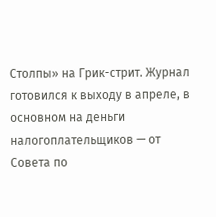Столпы» на Грик-стрит. Журнал готовился к выходу в апреле, в основном на деньги налогоплательщиков — от Совета по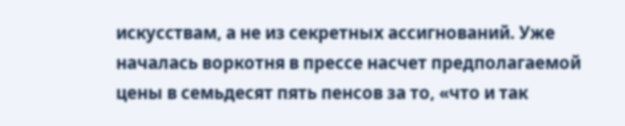искусствам, а не из секретных ассигнований. Уже началась воркотня в прессе насчет предполагаемой цены в семьдесят пять пенсов за то, «что и так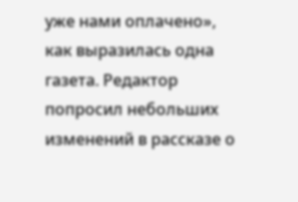уже нами оплачено», как выразилась одна газета. Редактор попросил небольших изменений в рассказе о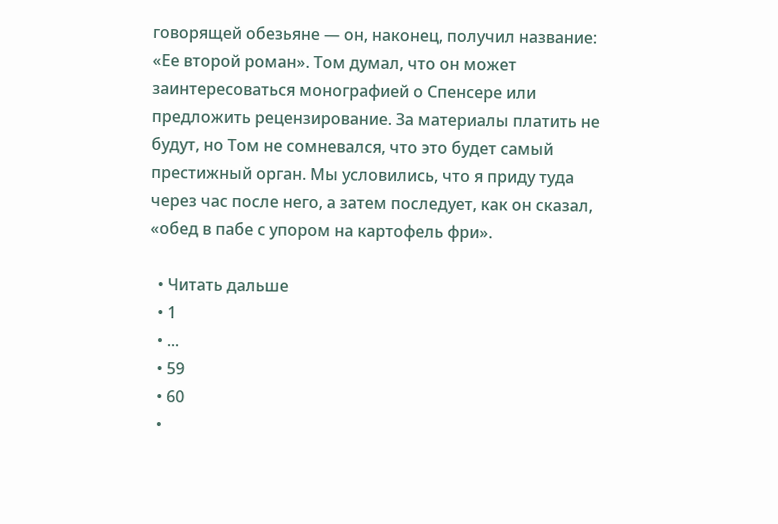говорящей обезьяне — он, наконец, получил название: «Ее второй роман». Том думал, что он может заинтересоваться монографией о Спенсере или предложить рецензирование. За материалы платить не будут, но Том не сомневался, что это будет самый престижный орган. Мы условились, что я приду туда через час после него, а затем последует, как он сказал, «обед в пабе с упором на картофель фри».

  • Читать дальше
  • 1
  • ...
  • 59
  • 60
  •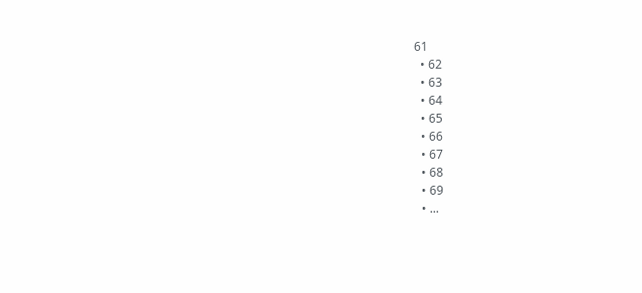61
  • 62
  • 63
  • 64
  • 65
  • 66
  • 67
  • 68
  • 69
  • ...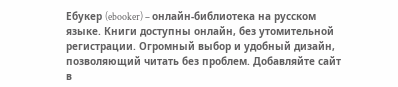Ебукер (ebooker) – онлайн-библиотека на русском языке. Книги доступны онлайн, без утомительной регистрации. Огромный выбор и удобный дизайн, позволяющий читать без проблем. Добавляйте сайт в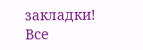закладки! Все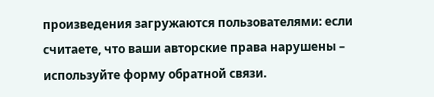произведения загружаются пользователями: если считаете, что ваши авторские права нарушены – используйте форму обратной связи.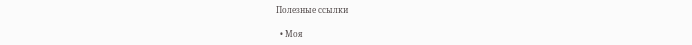Полезные ссылки

  • Моя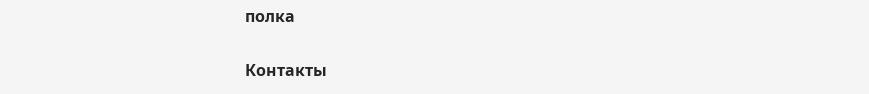полка

Контакты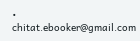• chitat.ebooker@gmail.com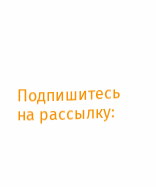Подпишитесь на рассылку: